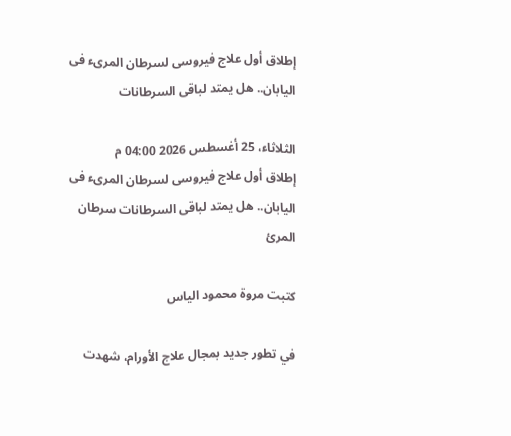إطلاق أول علاج فيروسى لسرطان المرىء فى اليابان.. هل يمتد لباقى السرطانات

الثلاثاء، 25 أغسطس 2026 04:00 م
إطلاق أول علاج فيروسى لسرطان المرىء فى اليابان.. هل يمتد لباقى السرطانات سرطان المرئ

كتبت مروة محمود الياس

في تطور جديد بمجال علاج الأورام، شهدت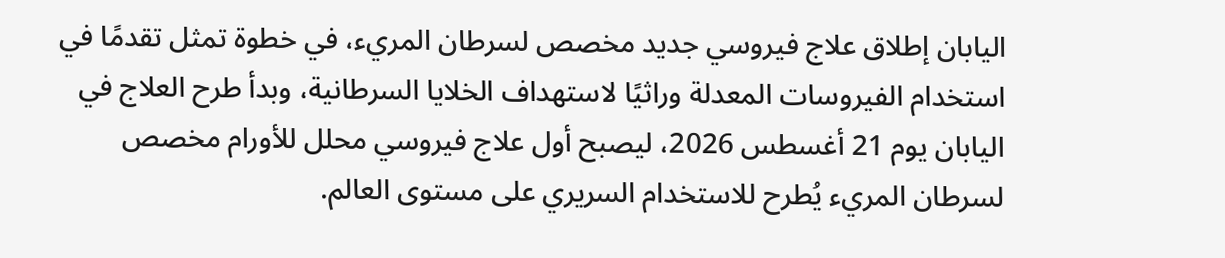اليابان إطلاق علاج فيروسي جديد مخصص لسرطان المريء، في خطوة تمثل تقدمًا في استخدام الفيروسات المعدلة وراثيًا لاستهداف الخلايا السرطانية، وبدأ طرح العلاج في اليابان يوم 21 أغسطس 2026، ليصبح أول علاج فيروسي محلل للأورام مخصص لسرطان المريء يُطرح للاستخدام السريري على مستوى العالم.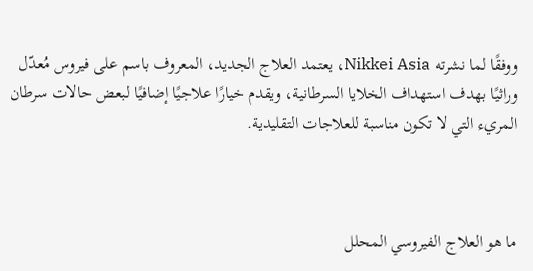ووفقًا لما نشرته Nikkei Asia، يعتمد العلاج الجديد، المعروف باسم على فيروس مُعدّل وراثيًا بهدف استهداف الخلايا السرطانية، ويقدم خيارًا علاجيًا إضافيًا لبعض حالات سرطان المريء التي لا تكون مناسبة للعلاجات التقليدية.



ما هو العلاج الفيروسي المحلل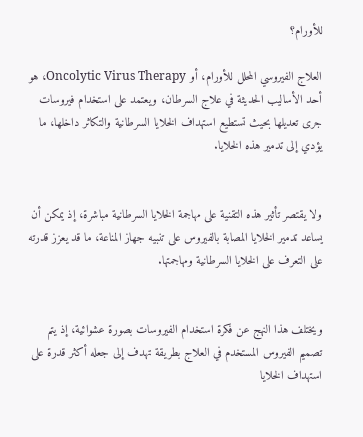للأورام؟

العلاج الفيروسي المحلل للأورام، أو Oncolytic Virus Therapy، هو أحد الأساليب الحديثة في علاج السرطان، ويعتمد على استخدام فيروسات جرى تعديلها بحيث تستطيع استهداف الخلايا السرطانية والتكاثر داخلها، ما يؤدي إلى تدمير هذه الخلايا.


ولا يقتصر تأثير هذه التقنية على مهاجمة الخلايا السرطانية مباشرة، إذ يمكن أن يساعد تدمير الخلايا المصابة بالفيروس على تنبيه جهاز المناعة، ما قد يعزز قدرته على التعرف على الخلايا السرطانية ومهاجمتها.


ويختلف هذا النهج عن فكرة استخدام الفيروسات بصورة عشوائية، إذ يتم تصميم الفيروس المستخدم في العلاج بطريقة تهدف إلى جعله أكثر قدرة على استهداف الخلايا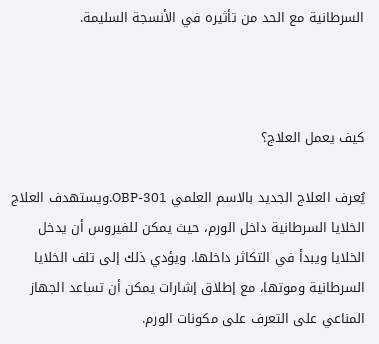السرطانية مع الحد من تأثيره في الأنسجة السليمة.



كيف يعمل العلاج؟

يُعرف العلاج الجديد بالاسم العلمي OBP-301.ويستهدف العلاج الخلايا السرطانية داخل الورم، حيث يمكن للفيروس أن يدخل الخلايا ويبدأ في التكاثر داخلها. ويؤدي ذلك إلى تلف الخلايا السرطانية وموتها، مع إطلاق إشارات يمكن أن تساعد الجهاز المناعي على التعرف على مكونات الورم.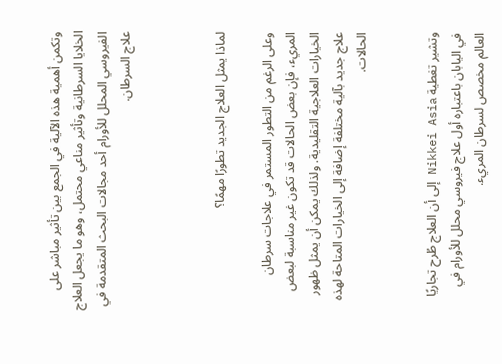وتكمن أهمية هذه الآلية في الجمع بين تأثير مباشر على الخلايا السرطانية وتأثير مناعي محتمل، وهو ما يجعل العلاج الفيروسي المحلل للأورام أحد مجالات البحث المتقدمة في علاج السرطان.



لماذا يمثل العلاج الجديد تطورًا مهمًا؟

وعلى الرغم من التطور المستمر في علاجات سرطان المريء، فإن بعض الحالات قد تكون غير مناسبة لبعض الخيارات العلاجية التقليدية. ولذلك يمكن أن يمثل ظهور علاج جديد بآلية مختلفة إضافة إلى الخيارات المتاحة لهذه الحالات.


وتشير تغطية Nikkei Asia إلى أن العلاج طُرح تجاريًا في اليابان باعتباره أول علاج فيروسي محلل للأورام في العالم مخصص لسرطان المريء.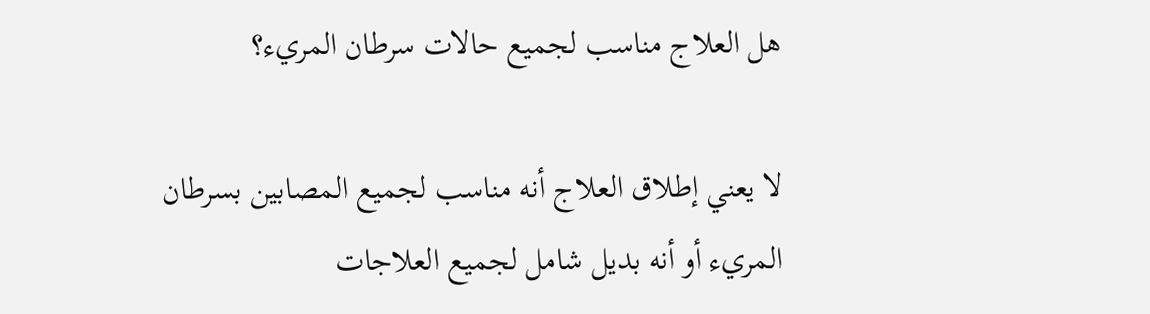هل العلاج مناسب لجميع حالات سرطان المريء؟

لا يعني إطلاق العلاج أنه مناسب لجميع المصابين بسرطان المريء أو أنه بديل شامل لجميع العلاجات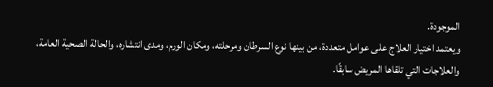الموجودة.
ويعتمد اختيار العلاج على عوامل متعددة، من بينها نوع السرطان ومرحلته، ومكان الورم، ومدى انتشاره، والحالة الصحية العامة، والعلاجات التي تلقاها المريض سابقًا.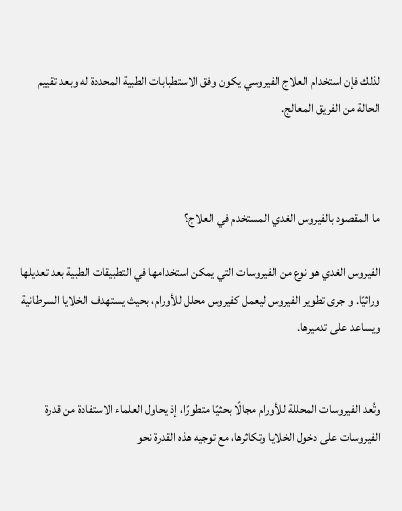لذلك فإن استخدام العلاج الفيروسي يكون وفق الاستطبابات الطبية المحددة له وبعد تقييم الحالة من الفريق المعالج.



ما المقصود بالفيروس الغدي المستخدم في العلاج؟

الفيروس الغدي هو نوع من الفيروسات التي يمكن استخدامها في التطبيقات الطبية بعد تعديلها وراثيًا. و جرى تطوير الفيروس ليعمل كفيروس محلل للأورام، بحيث يستهدف الخلايا السرطانية ويساعد على تدميرها.


وتُعد الفيروسات المحللة للأورام مجالًا بحثيًا متطورًا، إذ يحاول العلماء الاستفادة من قدرة الفيروسات على دخول الخلايا وتكاثرها، مع توجيه هذه القدرة نحو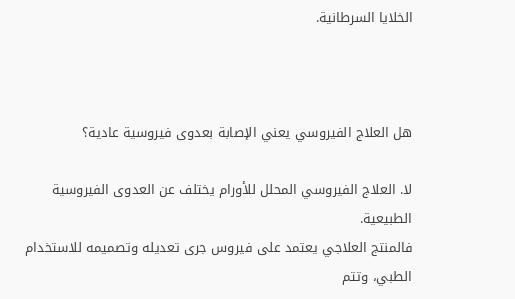الخلايا السرطانية.



هل العلاج الفيروسي يعني الإصابة بعدوى فيروسية عادية؟

لا. العلاج الفيروسي المحلل للأورام يختلف عن العدوى الفيروسية الطبيعية.
فالمنتج العلاجي يعتمد على فيروس جرى تعديله وتصميمه للاستخدام الطبي، وتتم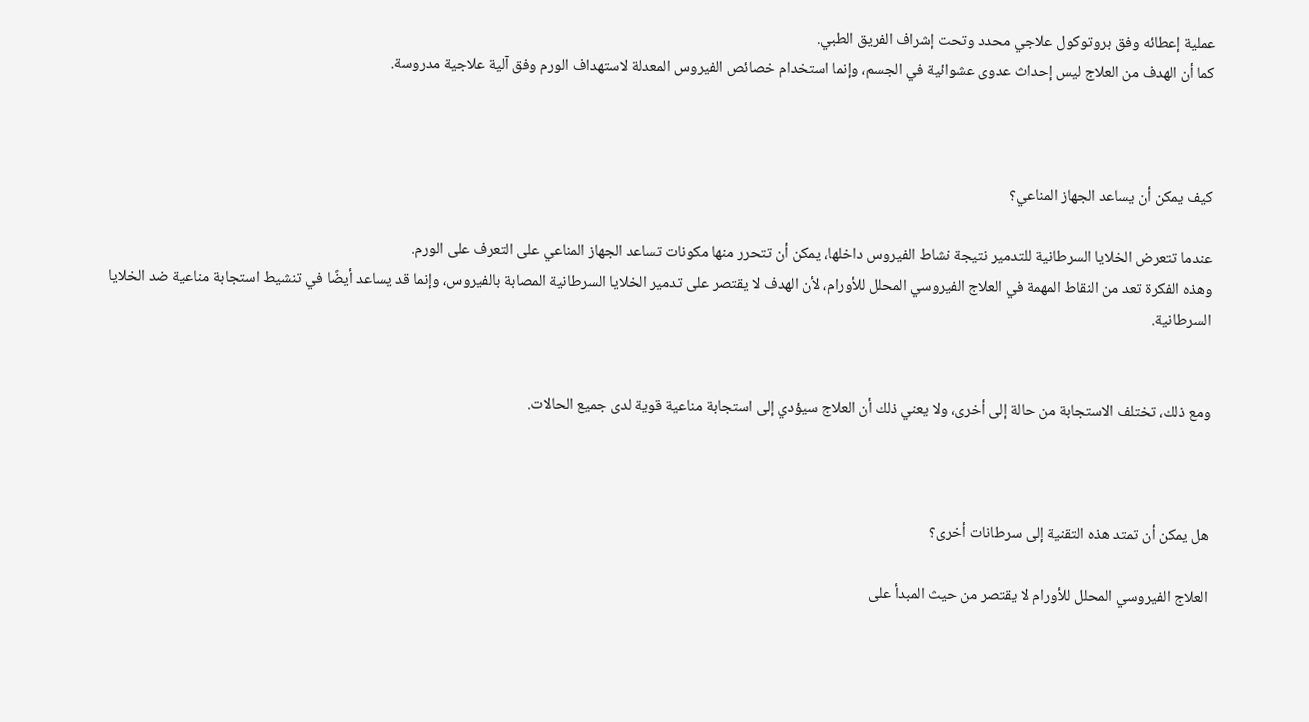عملية إعطائه وفق بروتوكول علاجي محدد وتحت إشراف الفريق الطبي.
كما أن الهدف من العلاج ليس إحداث عدوى عشوائية في الجسم، وإنما استخدام خصائص الفيروس المعدلة لاستهداف الورم وفق آلية علاجية مدروسة.



كيف يمكن أن يساعد الجهاز المناعي؟

عندما تتعرض الخلايا السرطانية للتدمير نتيجة نشاط الفيروس داخلها، يمكن أن تتحرر منها مكونات تساعد الجهاز المناعي على التعرف على الورم.
وهذه الفكرة تعد من النقاط المهمة في العلاج الفيروسي المحلل للأورام، لأن الهدف لا يقتصر على تدمير الخلايا السرطانية المصابة بالفيروس، وإنما قد يساعد أيضًا في تنشيط استجابة مناعية ضد الخلايا السرطانية.


ومع ذلك، تختلف الاستجابة من حالة إلى أخرى، ولا يعني ذلك أن العلاج سيؤدي إلى استجابة مناعية قوية لدى جميع الحالات.



هل يمكن أن تمتد هذه التقنية إلى سرطانات أخرى؟

العلاج الفيروسي المحلل للأورام لا يقتصر من حيث المبدأ على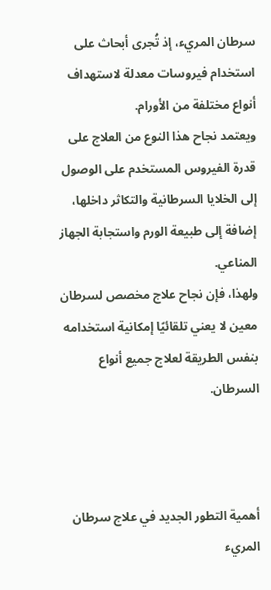سرطان المريء، إذ تُجرى أبحاث على استخدام فيروسات معدلة لاستهداف أنواع مختلفة من الأورام.
ويعتمد نجاح هذا النوع من العلاج على قدرة الفيروس المستخدم على الوصول إلى الخلايا السرطانية والتكاثر داخلها، إضافة إلى طبيعة الورم واستجابة الجهاز المناعي.
ولهذا، فإن نجاح علاج مخصص لسرطان معين لا يعني تلقائيًا إمكانية استخدامه بنفس الطريقة لعلاج جميع أنواع السرطان.



أهمية التطور الجديد في علاج سرطان المريء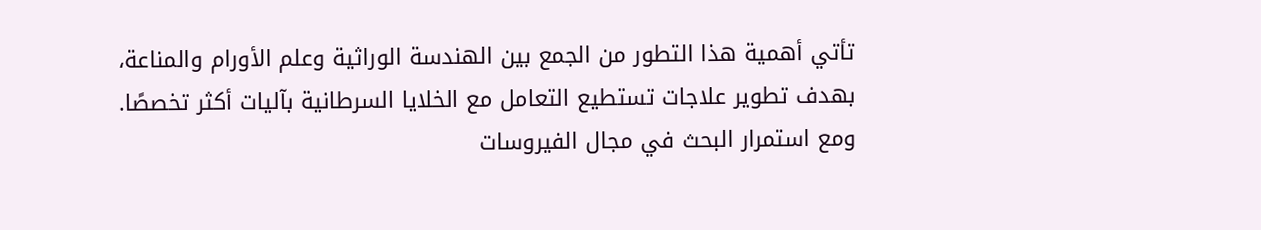تأتي أهمية هذا التطور من الجمع بين الهندسة الوراثية وعلم الأورام والمناعة، بهدف تطوير علاجات تستطيع التعامل مع الخلايا السرطانية بآليات أكثر تخصصًا.
ومع استمرار البحث في مجال الفيروسات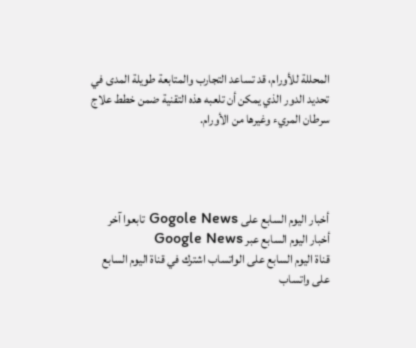المحللة للأورام، قد تساعد التجارب والمتابعة طويلة المدى في تحديد الدور الذي يمكن أن تلعبه هذه التقنية ضمن خطط علاج سرطان المريء وغيرها من الأورام.




أخبار اليوم السابع على Gogole News تابعوا آخر أخبار اليوم السابع عبر Google News
قناة اليوم السابع على الواتساب اشترك في قناة اليوم السابع على واتساب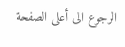الرجوع الى أعلى الصفحة